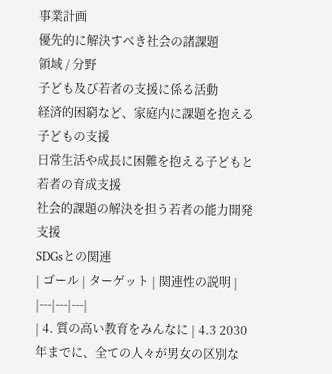事業計画
優先的に解決すべき社会の諸課題
領域 / 分野
子ども及び若者の支援に係る活動
経済的困窮など、家庭内に課題を抱える子どもの支援
日常生活や成長に困難を抱える子どもと若者の育成支援
社会的課題の解決を担う若者の能力開発支援
SDGsとの関連
| ゴール | ターゲット | 関連性の説明 |
|---|---|---|
| 4. 質の高い教育をみんなに | 4.3 2030年までに、全ての人々が男女の区別な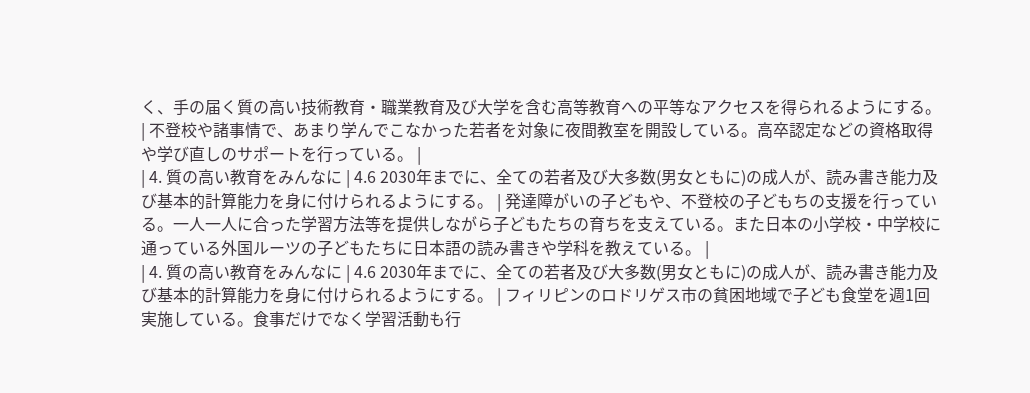く、手の届く質の高い技術教育・職業教育及び大学を含む高等教育への平等なアクセスを得られるようにする。 | 不登校や諸事情で、あまり学んでこなかった若者を対象に夜間教室を開設している。高卒認定などの資格取得や学び直しのサポートを行っている。 |
| 4. 質の高い教育をみんなに | 4.6 2030年までに、全ての若者及び大多数(男女ともに)の成人が、読み書き能力及び基本的計算能力を身に付けられるようにする。 | 発達障がいの子どもや、不登校の子どもちの支援を行っている。一人一人に合った学習方法等を提供しながら子どもたちの育ちを支えている。また日本の小学校・中学校に通っている外国ルーツの子どもたちに日本語の読み書きや学科を教えている。 |
| 4. 質の高い教育をみんなに | 4.6 2030年までに、全ての若者及び大多数(男女ともに)の成人が、読み書き能力及び基本的計算能力を身に付けられるようにする。 | フィリピンのロドリゲス市の貧困地域で子ども食堂を週1回実施している。食事だけでなく学習活動も行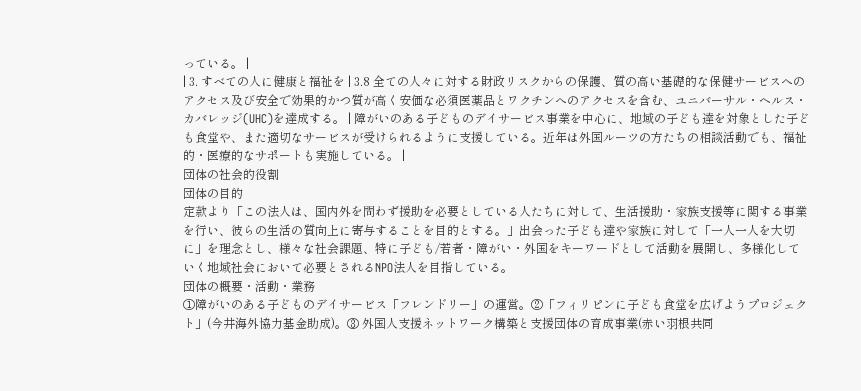っている。 |
| 3. すべての人に健康と福祉を | 3.8 全ての人々に対する財政リスクからの保護、質の高い基礎的な保健サービスへのアクセス及び安全で効果的かつ質が高く安価な必須医薬品とワクチンへのアクセスを含む、ユニバーサル・ヘルス・カバレッジ(UHC)を達成する。 | 障がいのある子どものデイサービス事業を中心に、地域の子ども達を対象とした子ども食堂や、また適切なサービスが受けられるように支援している。近年は外国ルーツの方たちの相談活動でも、福祉的・医療的なサポートも実施している。 |
団体の社会的役割
団体の目的
定款より「この法人は、国内外を問わず援助を必要としている人たちに対して、生活援助・家族支援等に関する事業を行い、彼らの生活の質向上に寄与することを目的とする。」出会った子ども達や家族に対して「一人一人を大切に」を理念とし、様々な社会課題、特に子ども/若者・障がい・外国をキーワードとして活動を展開し、多様化していく地域社会において必要とされるNPO法人を目指している。
団体の概要・活動・業務
①障がいのある子どものデイサービス「フレンドリー」の運営。②「フィリピンに子ども食堂を広げようプロジェクト」(今井海外協力基金助成)。③ 外国人支援ネットワーク構築と支援団体の育成事業(赤い羽根共同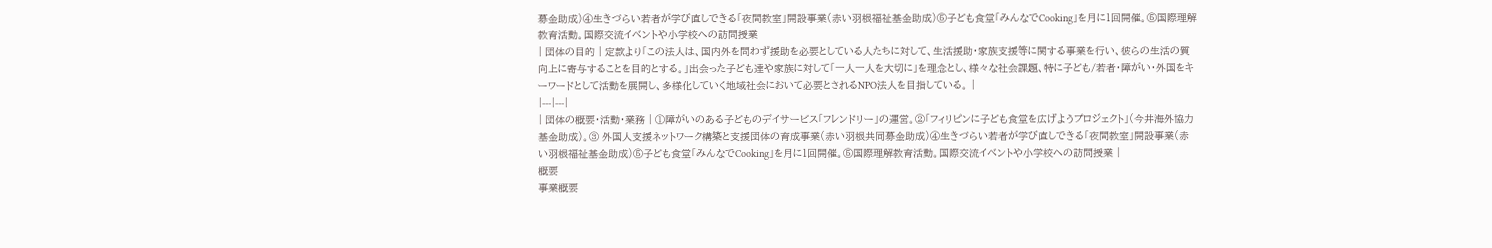募金助成)④生きづらい若者が学び直しできる「夜間教室」開設事業(赤い羽根福祉基金助成)⑤子ども食堂「みんなでCooking」を月に1回開催。⑤国際理解教育活動。国際交流イベントや小学校への訪問授業
| 団体の目的 | 定款より「この法人は、国内外を問わず援助を必要としている人たちに対して、生活援助・家族支援等に関する事業を行い、彼らの生活の質向上に寄与することを目的とする。」出会った子ども達や家族に対して「一人一人を大切に」を理念とし、様々な社会課題、特に子ども/若者・障がい・外国をキーワードとして活動を展開し、多様化していく地域社会において必要とされるNPO法人を目指している。 |
|---|---|
| 団体の概要・活動・業務 | ①障がいのある子どものデイサービス「フレンドリー」の運営。②「フィリピンに子ども食堂を広げようプロジェクト」(今井海外協力基金助成)。③ 外国人支援ネットワーク構築と支援団体の育成事業(赤い羽根共同募金助成)④生きづらい若者が学び直しできる「夜間教室」開設事業(赤い羽根福祉基金助成)⑤子ども食堂「みんなでCooking」を月に1回開催。⑤国際理解教育活動。国際交流イベントや小学校への訪問授業 |
概要
事業概要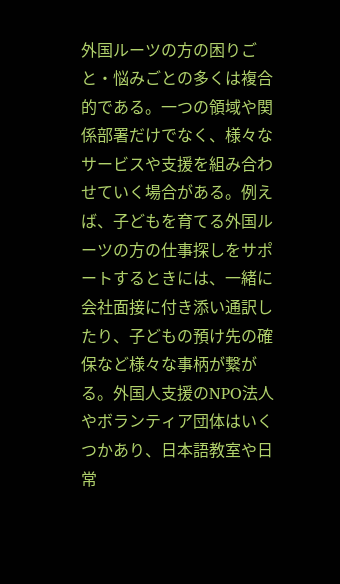外国ルーツの方の困りごと・悩みごとの多くは複合的である。一つの領域や関係部署だけでなく、様々なサービスや支援を組み合わせていく場合がある。例えば、子どもを育てる外国ルーツの方の仕事探しをサポートするときには、一緒に会社面接に付き添い通訳したり、子どもの預け先の確保など様々な事柄が繋がる。外国人支援のNPO法人やボランティア団体はいくつかあり、日本語教室や日常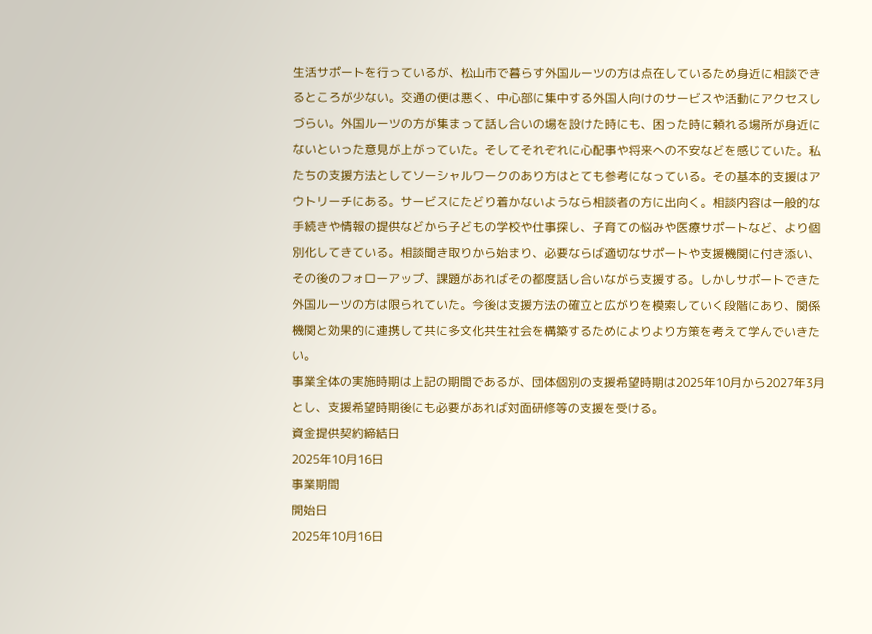生活サポートを行っているが、松山市で暮らす外国ルーツの方は点在しているため身近に相談できるところが少ない。交通の便は悪く、中心部に集中する外国人向けのサービスや活動にアクセスしづらい。外国ルーツの方が集まって話し合いの場を設けた時にも、困った時に頼れる場所が身近にないといった意見が上がっていた。そしてそれぞれに心配事や将来への不安などを感じていた。私たちの支援方法としてソーシャルワークのあり方はとても参考になっている。その基本的支援はアウトリーチにある。サービスにたどり着かないようなら相談者の方に出向く。相談内容は一般的な手続きや情報の提供などから子どもの学校や仕事探し、子育ての悩みや医療サポートなど、より個別化してきている。相談聞き取りから始まり、必要ならば適切なサポートや支援機関に付き添い、その後のフォローアップ、課題があればその都度話し合いながら支援する。しかしサポートできた外国ルーツの方は限られていた。今後は支援方法の確立と広がりを模索していく段階にあり、関係機関と効果的に連携して共に多文化共生社会を構築するためによりより方策を考えて学んでいきたい。
事業全体の実施時期は上記の期間であるが、団体個別の支援希望時期は2025年10月から2027年3月とし、支援希望時期後にも必要があれば対面研修等の支援を受ける。
資金提供契約締結日
2025年10月16日
事業期間
開始日
2025年10月16日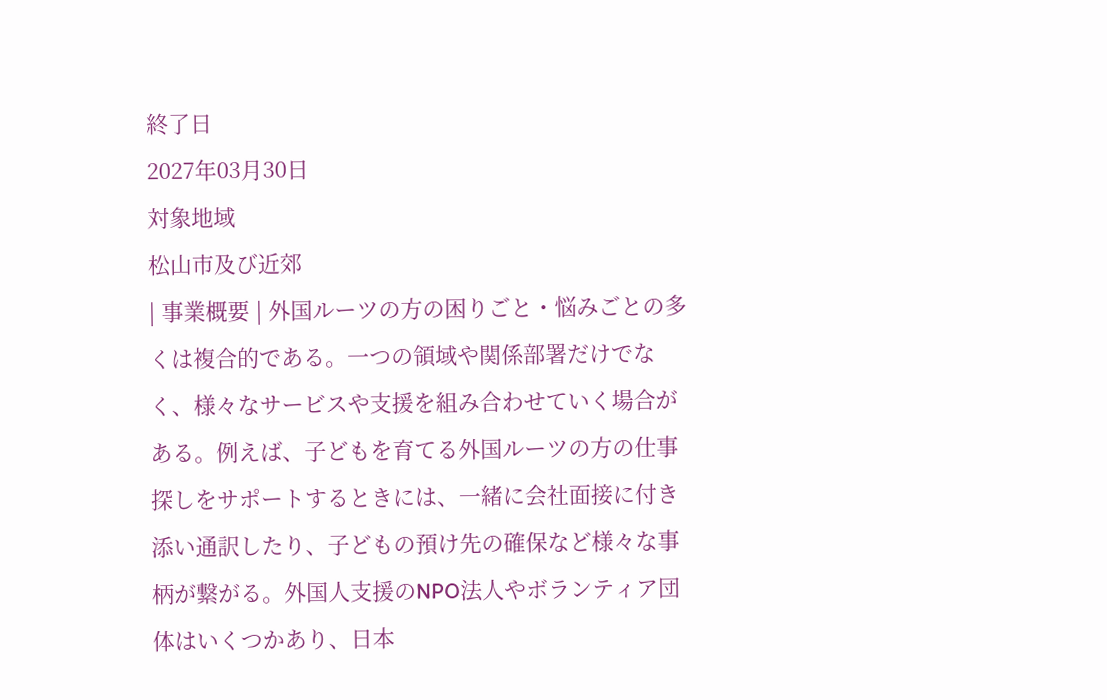終了日
2027年03月30日
対象地域
松山市及び近郊
| 事業概要 | 外国ルーツの方の困りごと・悩みごとの多くは複合的である。一つの領域や関係部署だけでなく、様々なサービスや支援を組み合わせていく場合がある。例えば、子どもを育てる外国ルーツの方の仕事探しをサポートするときには、一緒に会社面接に付き添い通訳したり、子どもの預け先の確保など様々な事柄が繋がる。外国人支援のNPO法人やボランティア団体はいくつかあり、日本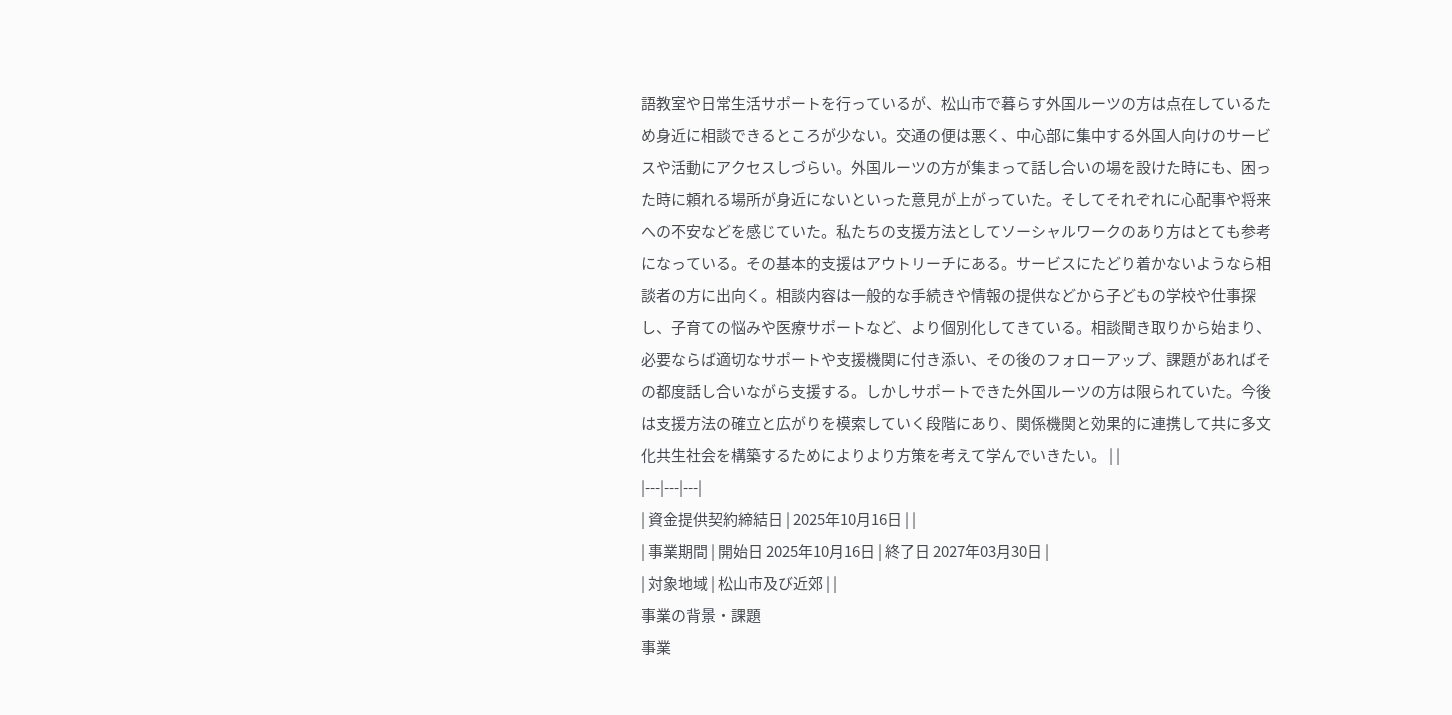語教室や日常生活サポートを行っているが、松山市で暮らす外国ルーツの方は点在しているため身近に相談できるところが少ない。交通の便は悪く、中心部に集中する外国人向けのサービスや活動にアクセスしづらい。外国ルーツの方が集まって話し合いの場を設けた時にも、困った時に頼れる場所が身近にないといった意見が上がっていた。そしてそれぞれに心配事や将来への不安などを感じていた。私たちの支援方法としてソーシャルワークのあり方はとても参考になっている。その基本的支援はアウトリーチにある。サービスにたどり着かないようなら相談者の方に出向く。相談内容は一般的な手続きや情報の提供などから子どもの学校や仕事探し、子育ての悩みや医療サポートなど、より個別化してきている。相談聞き取りから始まり、必要ならば適切なサポートや支援機関に付き添い、その後のフォローアップ、課題があればその都度話し合いながら支援する。しかしサポートできた外国ルーツの方は限られていた。今後は支援方法の確立と広がりを模索していく段階にあり、関係機関と効果的に連携して共に多文化共生社会を構築するためによりより方策を考えて学んでいきたい。 | |
|---|---|---|
| 資金提供契約締結日 | 2025年10月16日 | |
| 事業期間 | 開始日 2025年10月16日 | 終了日 2027年03月30日 |
| 対象地域 | 松山市及び近郊 | |
事業の背景・課題
事業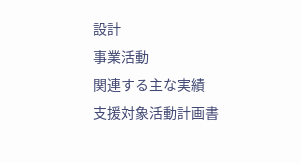設計
事業活動
関連する主な実績
支援対象活動計画書